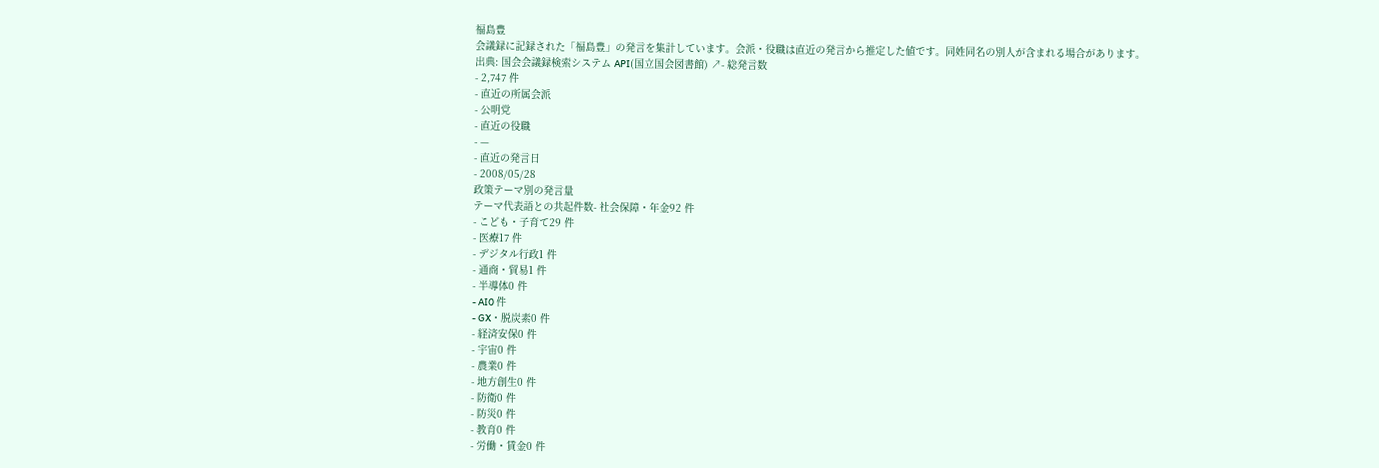福島豊
会議録に記録された「福島豊」の発言を集計しています。会派・役職は直近の発言から推定した値です。同姓同名の別人が含まれる場合があります。
出典: 国会会議録検索システム API(国立国会図書館) ↗- 総発言数
- 2,747 件
- 直近の所属会派
- 公明党
- 直近の役職
- —
- 直近の発言日
- 2008/05/28
政策テーマ別の発言量
テーマ代表語との共起件数- 社会保障・年金92 件
- こども・子育て29 件
- 医療17 件
- デジタル行政1 件
- 通商・貿易1 件
- 半導体0 件
- AI0 件
- GX・脱炭素0 件
- 経済安保0 件
- 宇宙0 件
- 農業0 件
- 地方創生0 件
- 防衛0 件
- 防災0 件
- 教育0 件
- 労働・賃金0 件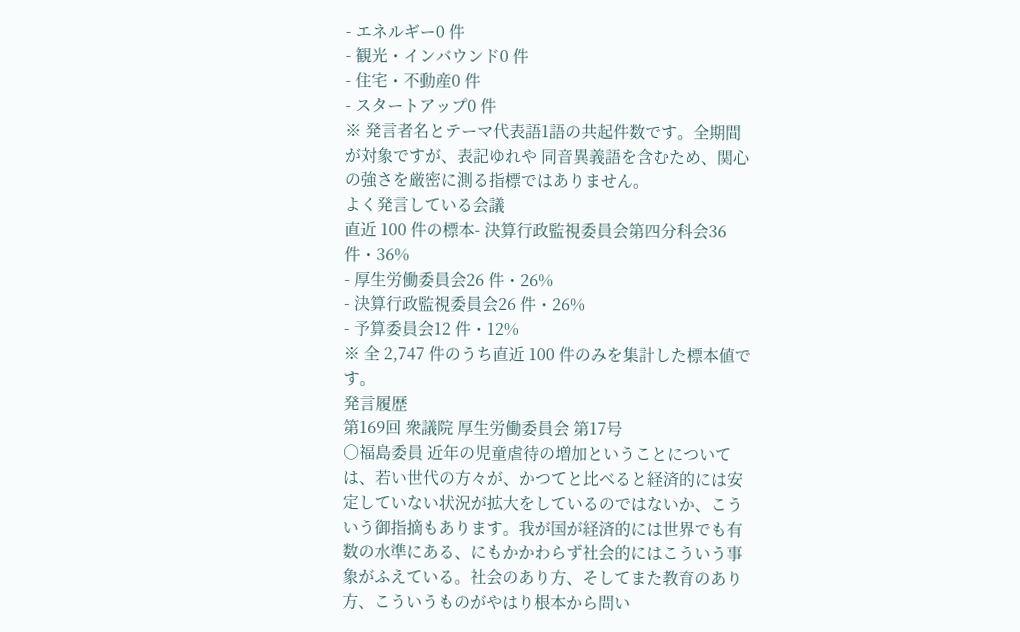- エネルギー0 件
- 観光・インバウンド0 件
- 住宅・不動産0 件
- スタートアップ0 件
※ 発言者名とテーマ代表語1語の共起件数です。全期間が対象ですが、表記ゆれや 同音異義語を含むため、関心の強さを厳密に測る指標ではありません。
よく発言している会議
直近 100 件の標本- 決算行政監視委員会第四分科会36 件・36%
- 厚生労働委員会26 件・26%
- 決算行政監視委員会26 件・26%
- 予算委員会12 件・12%
※ 全 2,747 件のうち直近 100 件のみを集計した標本値です。
発言履歴
第169回 衆議院 厚生労働委員会 第17号
○福島委員 近年の児童虐待の増加ということについては、若い世代の方々が、かつてと比べると経済的には安定していない状況が拡大をしているのではないか、こういう御指摘もあります。我が国が経済的には世界でも有数の水準にある、にもかかわらず社会的にはこういう事象がふえている。社会のあり方、そしてまた教育のあり方、こういうものがやはり根本から問い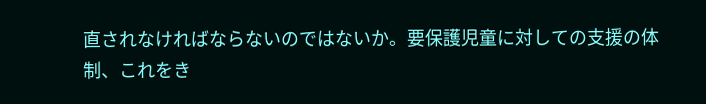直されなければならないのではないか。要保護児童に対しての支援の体制、これをき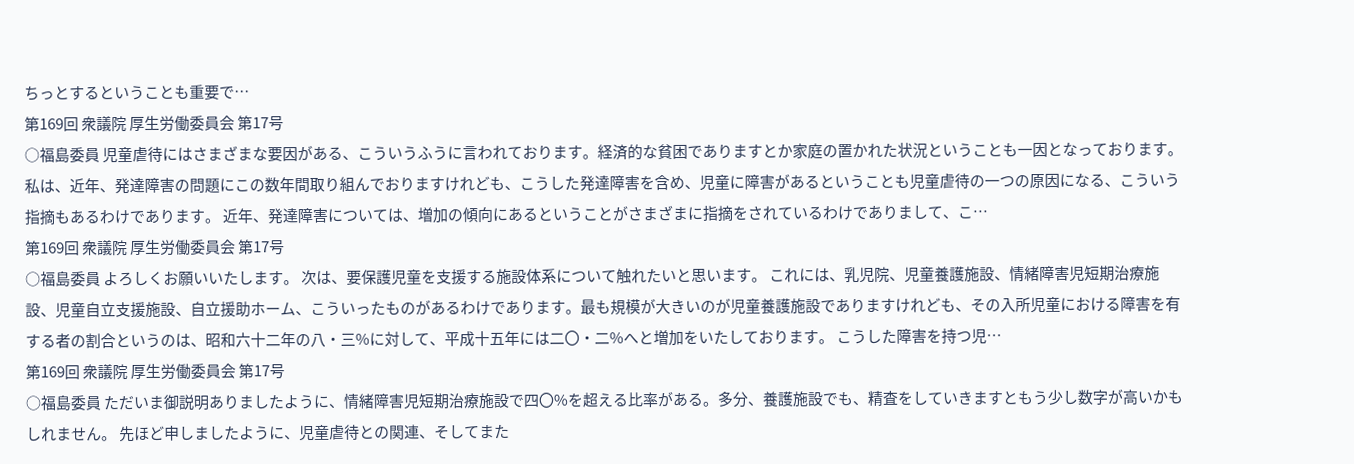ちっとするということも重要で…
第169回 衆議院 厚生労働委員会 第17号
○福島委員 児童虐待にはさまざまな要因がある、こういうふうに言われております。経済的な貧困でありますとか家庭の置かれた状況ということも一因となっております。 私は、近年、発達障害の問題にこの数年間取り組んでおりますけれども、こうした発達障害を含め、児童に障害があるということも児童虐待の一つの原因になる、こういう指摘もあるわけであります。 近年、発達障害については、増加の傾向にあるということがさまざまに指摘をされているわけでありまして、こ…
第169回 衆議院 厚生労働委員会 第17号
○福島委員 よろしくお願いいたします。 次は、要保護児童を支援する施設体系について触れたいと思います。 これには、乳児院、児童養護施設、情緒障害児短期治療施設、児童自立支援施設、自立援助ホーム、こういったものがあるわけであります。最も規模が大きいのが児童養護施設でありますけれども、その入所児童における障害を有する者の割合というのは、昭和六十二年の八・三%に対して、平成十五年には二〇・二%へと増加をいたしております。 こうした障害を持つ児…
第169回 衆議院 厚生労働委員会 第17号
○福島委員 ただいま御説明ありましたように、情緒障害児短期治療施設で四〇%を超える比率がある。多分、養護施設でも、精査をしていきますともう少し数字が高いかもしれません。 先ほど申しましたように、児童虐待との関連、そしてまた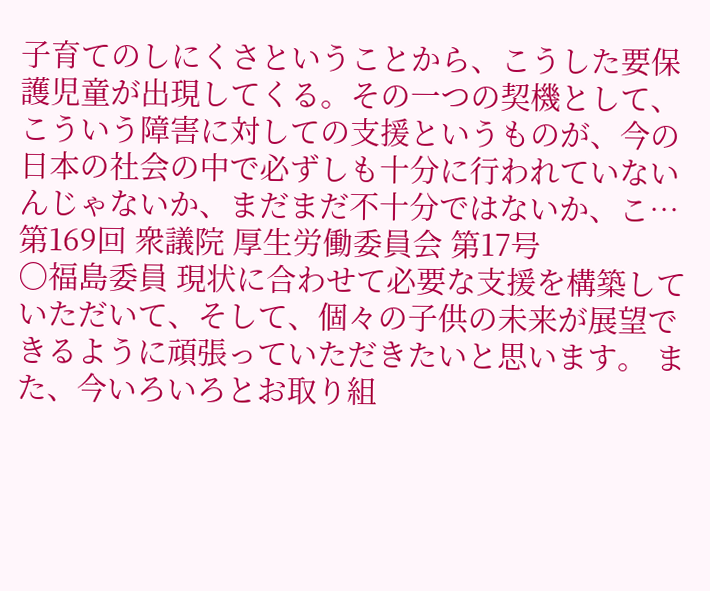子育てのしにくさということから、こうした要保護児童が出現してくる。その一つの契機として、こういう障害に対しての支援というものが、今の日本の社会の中で必ずしも十分に行われていないんじゃないか、まだまだ不十分ではないか、こ…
第169回 衆議院 厚生労働委員会 第17号
○福島委員 現状に合わせて必要な支援を構築していただいて、そして、個々の子供の未来が展望できるように頑張っていただきたいと思います。 また、今いろいろとお取り組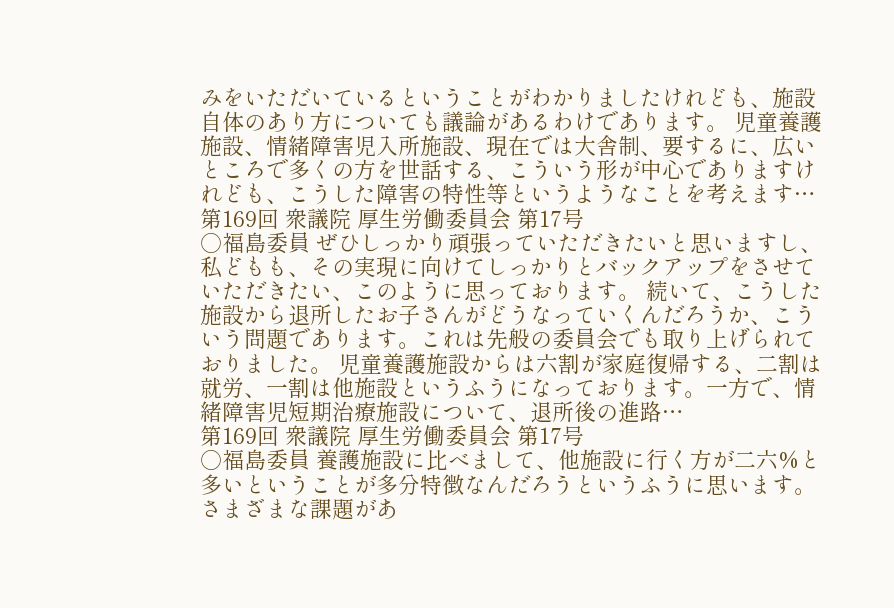みをいただいているということがわかりましたけれども、施設自体のあり方についても議論があるわけであります。 児童養護施設、情緒障害児入所施設、現在では大舎制、要するに、広いところで多くの方を世話する、こういう形が中心でありますけれども、こうした障害の特性等というようなことを考えます…
第169回 衆議院 厚生労働委員会 第17号
○福島委員 ぜひしっかり頑張っていただきたいと思いますし、私どもも、その実現に向けてしっかりとバックアップをさせていただきたい、このように思っております。 続いて、こうした施設から退所したお子さんがどうなっていくんだろうか、こういう問題であります。これは先般の委員会でも取り上げられておりました。 児童養護施設からは六割が家庭復帰する、二割は就労、一割は他施設というふうになっております。一方で、情緒障害児短期治療施設について、退所後の進路…
第169回 衆議院 厚生労働委員会 第17号
○福島委員 養護施設に比べまして、他施設に行く方が二六%と多いということが多分特徴なんだろうというふうに思います。さまざまな課題があ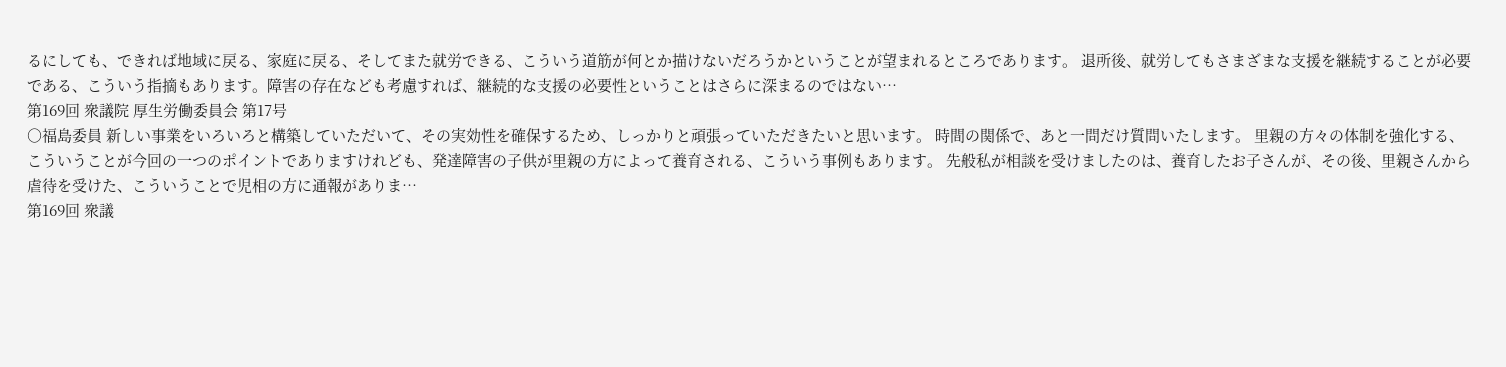るにしても、できれば地域に戻る、家庭に戻る、そしてまた就労できる、こういう道筋が何とか描けないだろうかということが望まれるところであります。 退所後、就労してもさまざまな支援を継続することが必要である、こういう指摘もあります。障害の存在なども考慮すれば、継続的な支援の必要性ということはさらに深まるのではない…
第169回 衆議院 厚生労働委員会 第17号
○福島委員 新しい事業をいろいろと構築していただいて、その実効性を確保するため、しっかりと頑張っていただきたいと思います。 時間の関係で、あと一問だけ質問いたします。 里親の方々の体制を強化する、こういうことが今回の一つのポイントでありますけれども、発達障害の子供が里親の方によって養育される、こういう事例もあります。 先般私が相談を受けましたのは、養育したお子さんが、その後、里親さんから虐待を受けた、こういうことで児相の方に通報がありま…
第169回 衆議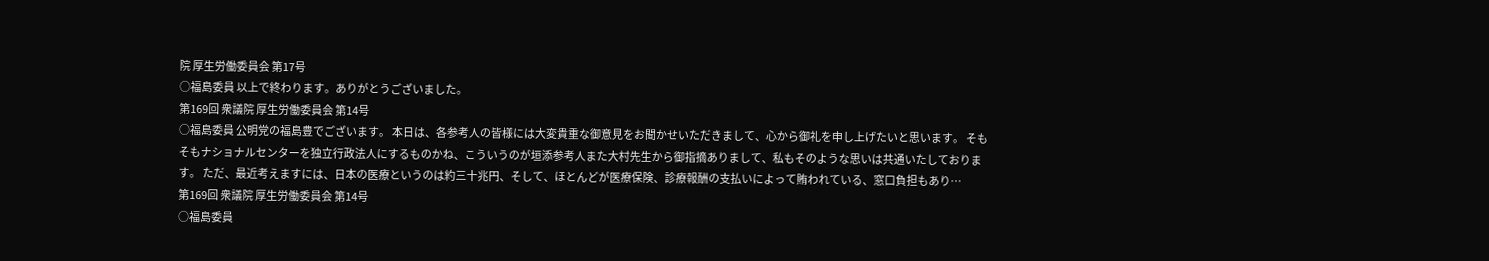院 厚生労働委員会 第17号
○福島委員 以上で終わります。ありがとうございました。
第169回 衆議院 厚生労働委員会 第14号
○福島委員 公明党の福島豊でございます。 本日は、各参考人の皆様には大変貴重な御意見をお聞かせいただきまして、心から御礼を申し上げたいと思います。 そもそもナショナルセンターを独立行政法人にするものかね、こういうのが垣添参考人また大村先生から御指摘ありまして、私もそのような思いは共通いたしております。 ただ、最近考えますには、日本の医療というのは約三十兆円、そして、ほとんどが医療保険、診療報酬の支払いによって賄われている、窓口負担もあり…
第169回 衆議院 厚生労働委員会 第14号
○福島委員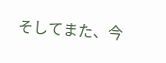そしてまた、今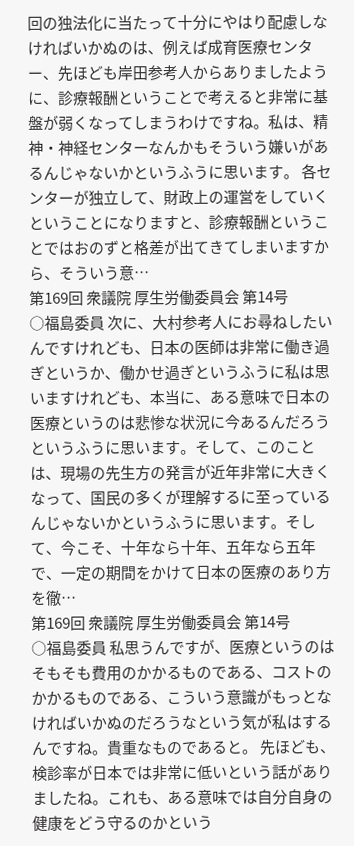回の独法化に当たって十分にやはり配慮しなければいかぬのは、例えば成育医療センター、先ほども岸田参考人からありましたように、診療報酬ということで考えると非常に基盤が弱くなってしまうわけですね。私は、精神・神経センターなんかもそういう嫌いがあるんじゃないかというふうに思います。 各センターが独立して、財政上の運営をしていくということになりますと、診療報酬ということではおのずと格差が出てきてしまいますから、そういう意…
第169回 衆議院 厚生労働委員会 第14号
○福島委員 次に、大村参考人にお尋ねしたいんですけれども、日本の医師は非常に働き過ぎというか、働かせ過ぎというふうに私は思いますけれども、本当に、ある意味で日本の医療というのは悲惨な状況に今あるんだろうというふうに思います。そして、このことは、現場の先生方の発言が近年非常に大きくなって、国民の多くが理解するに至っているんじゃないかというふうに思います。そして、今こそ、十年なら十年、五年なら五年で、一定の期間をかけて日本の医療のあり方を徹…
第169回 衆議院 厚生労働委員会 第14号
○福島委員 私思うんですが、医療というのはそもそも費用のかかるものである、コストのかかるものである、こういう意識がもっとなければいかぬのだろうなという気が私はするんですね。貴重なものであると。 先ほども、検診率が日本では非常に低いという話がありましたね。これも、ある意味では自分自身の健康をどう守るのかという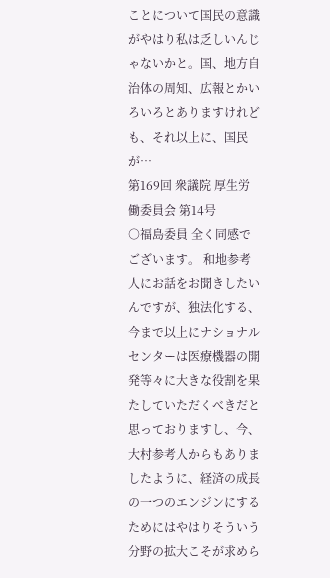ことについて国民の意識がやはり私は乏しいんじゃないかと。国、地方自治体の周知、広報とかいろいろとありますけれども、それ以上に、国民が…
第169回 衆議院 厚生労働委員会 第14号
○福島委員 全く同感でございます。 和地参考人にお話をお聞きしたいんですが、独法化する、今まで以上にナショナルセンターは医療機器の開発等々に大きな役割を果たしていただくべきだと思っておりますし、今、大村参考人からもありましたように、経済の成長の一つのエンジンにするためにはやはりそういう分野の拡大こそが求めら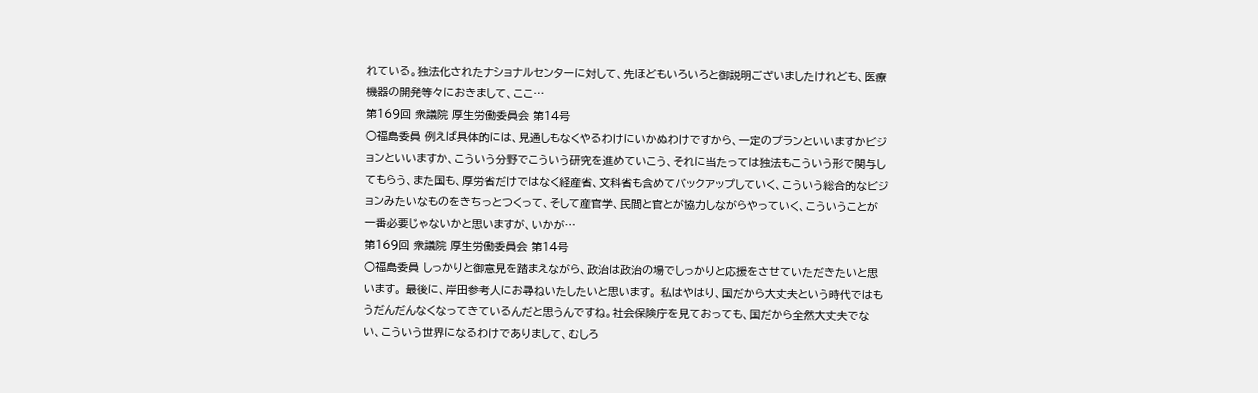れている。独法化されたナショナルセンターに対して、先ほどもいろいろと御説明ございましたけれども、医療機器の開発等々におきまして、ここ…
第169回 衆議院 厚生労働委員会 第14号
○福島委員 例えば具体的には、見通しもなくやるわけにいかぬわけですから、一定のプランといいますかビジョンといいますか、こういう分野でこういう研究を進めていこう、それに当たっては独法もこういう形で関与してもらう、また国も、厚労省だけではなく経産省、文科省も含めてバックアップしていく、こういう総合的なビジョンみたいなものをきちっとつくって、そして産官学、民間と官とが協力しながらやっていく、こういうことが一番必要じゃないかと思いますが、いかが…
第169回 衆議院 厚生労働委員会 第14号
○福島委員 しっかりと御意見を踏まえながら、政治は政治の場でしっかりと応援をさせていただきたいと思います。 最後に、岸田参考人にお尋ねいたしたいと思います。 私はやはり、国だから大丈夫という時代ではもうだんだんなくなってきているんだと思うんですね。社会保険庁を見ておっても、国だから全然大丈夫でない、こういう世界になるわけでありまして、むしろ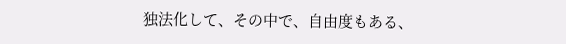独法化して、その中で、自由度もある、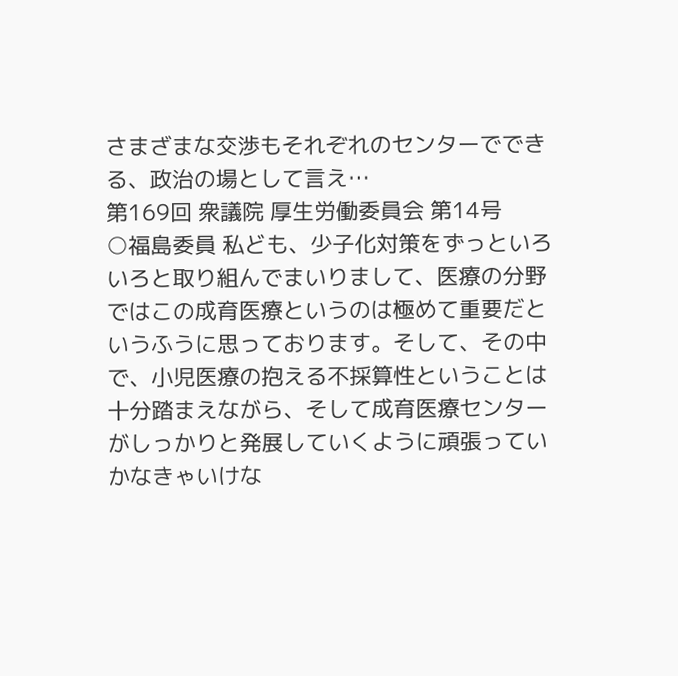さまざまな交渉もそれぞれのセンターでできる、政治の場として言え…
第169回 衆議院 厚生労働委員会 第14号
○福島委員 私ども、少子化対策をずっといろいろと取り組んでまいりまして、医療の分野ではこの成育医療というのは極めて重要だというふうに思っております。そして、その中で、小児医療の抱える不採算性ということは十分踏まえながら、そして成育医療センターがしっかりと発展していくように頑張っていかなきゃいけな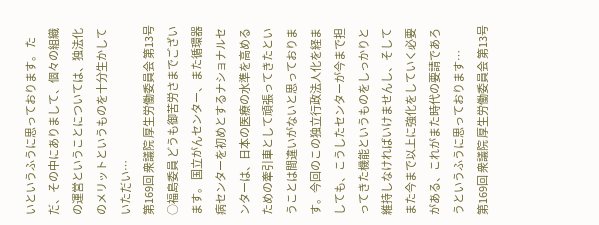いというふうに思っております。 ただ、その中にありまして、個々の組織の運営ということについては、独法化のメリットというものを十分生かしていただい…
第169回 衆議院 厚生労働委員会 第13号
○福島委員 どうも御苦労さまでございます。 国立がんセンター、また循環器病センターを初めとするナショナルセンターは、日本の医療の水準を高めるための牽引車として頑張ってきたということは間違いがないと思っております。今回のこの独立行政法人化を経ましても、こうしたセンターが今まで担ってきた機能というものをしっかりと維持しなければいけませんし、そしてまた今まで以上に強化をしていく必要がある、これがまた時代の要請であろうというふうに思っております…
第169回 衆議院 厚生労働委員会 第13号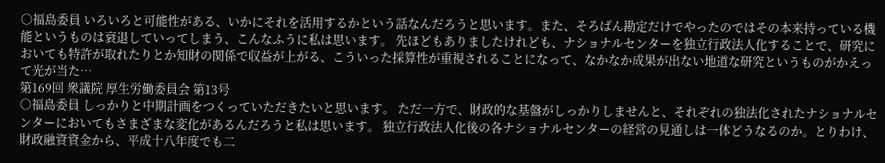○福島委員 いろいろと可能性がある、いかにそれを活用するかという話なんだろうと思います。また、そろばん勘定だけでやったのではその本来持っている機能というものは衰退していってしまう、こんなふうに私は思います。 先ほどもありましたけれども、ナショナルセンターを独立行政法人化することで、研究においても特許が取れたりとか知財の関係で収益が上がる、こういった採算性が重視されることになって、なかなか成果が出ない地道な研究というものがかえって光が当た…
第169回 衆議院 厚生労働委員会 第13号
○福島委員 しっかりと中期計画をつくっていただきたいと思います。 ただ一方で、財政的な基盤がしっかりしませんと、それぞれの独法化されたナショナルセンターにおいてもさまざまな変化があるんだろうと私は思います。 独立行政法人化後の各ナショナルセンターの経営の見通しは一体どうなるのか。とりわけ、財政融資資金から、平成十八年度でも二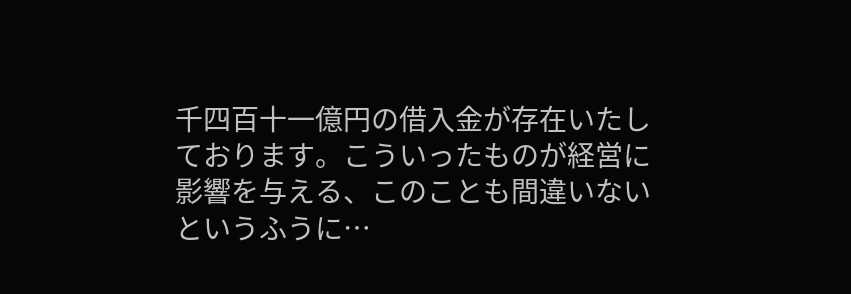千四百十一億円の借入金が存在いたしております。こういったものが経営に影響を与える、このことも間違いないというふうに…